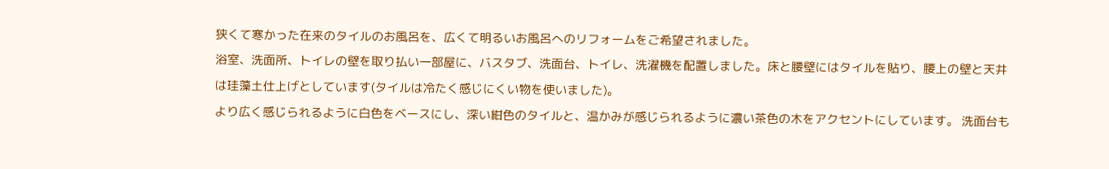狭くて寒かった在来のタイルのお風呂を、広くて明るいお風呂へのリフォームをご希望されました。
浴室、洗面所、トイレの壁を取り払い一部屋に、バスタブ、洗面台、トイレ、洗濯機を配置しました。床と腰壁にはタイルを貼り、腰上の壁と天井は珪藻土仕上げとしています(タイルは冷たく感じにくい物を使いました)。
より広く感じられるように白色をベースにし、深い紺色のタイルと、温かみが感じられるように濃い茶色の木をアクセントにしています。 洗面台も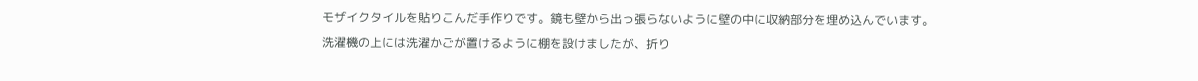モザイクタイルを貼りこんだ手作りです。鏡も壁から出っ張らないように壁の中に収納部分を埋め込んでいます。
洗濯機の上には洗濯かごが置けるように棚を設けましたが、折り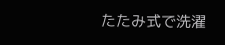たたみ式で洗濯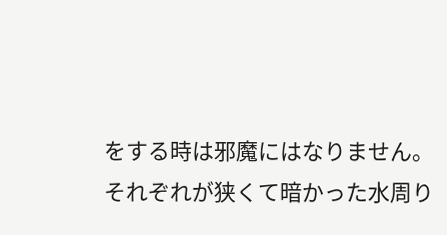をする時は邪魔にはなりません。
それぞれが狭くて暗かった水周り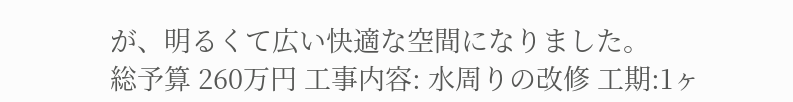が、明るくて広い快適な空間になりました。
総予算 260万円 工事内容: 水周りの改修 工期:1ヶ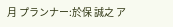月 プランナー:於保 誠之 ア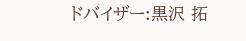ドバイザー:黒沢 拓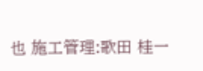也 施工管理:歌田 桂一